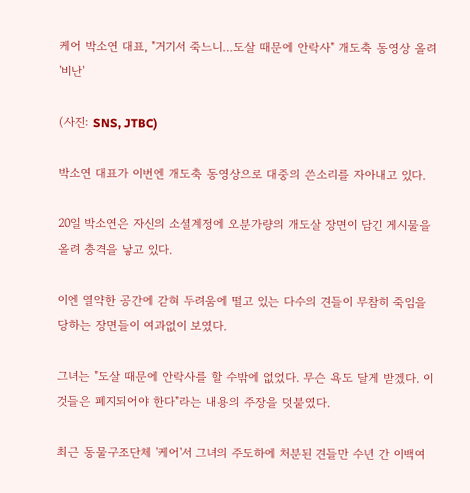케어 박소연 대표, "거기서 죽느니…도살 때문에 안락사" 개도축 동영상 올려 '비난'

(사진: SNS, JTBC)

박소연 대표가 이번엔 개도축 동영상으로 대중의 쓴소리를 자아내고 있다.

20일 박소연은 자신의 소셜계정에 오분가량의 개도살 장면이 담긴 게시물을 올려 충격을 낳고 있다.

이엔 열약한 공간에 갇혀 두려움에 떨고 있는 다수의 견들이 무참히 죽임을 당하는 장면들이 여과없이 보였다.

그녀는 "도살 때문에 안락사를 할 수밖에 없었다. 무슨 욕도 달게 받겠다. 이 것들은 폐지되어야 한다"라는 내용의 주장을 덧붙였다.

최근 동물구조단체 '케어'서 그녀의 주도하에 처분된 견들만 수년 간 이백여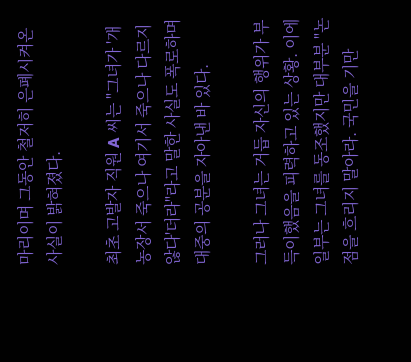마리이며 그동안 철저히 은폐시켜온 사실이 밝혀졌다.

최초 고발자 직원 A 씨는 "그녀가 '개농장서 죽으나 여기서 죽으나 다르지 않다'더라"라고 말한 사실도 폭로하며 대중의 공분을 자아낸 바 있다.

그러나 그녀는 거듭 자신의 행위가 부득이했음을 피력하고 있는 상황. 이에 일부는 그녀를 동조했지만 대부분 "논점을 흐리지 말아라. 국민을 기만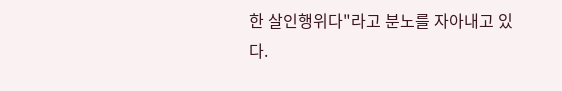한 살인행위다"라고 분노를 자아내고 있다.